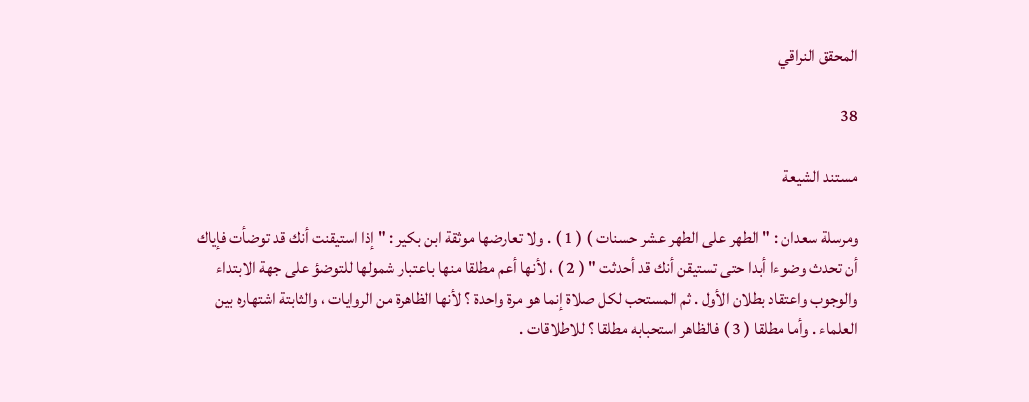المحقق النراقي

38

مستند الشيعة

ومرسلة سعدان : " الطهر على الطهر عشر حسنات ) ( 1 ) . ولا تعارضها موثقة ابن بكير : " إذا استيقنت أنك قد توضأت فإياك أن تحدث وضوءا أبدا حتى تستيقن أنك قد أحدثت " ( 2 ) ، لأنها أعم مطلقا منها باعتبار شمولها للتوضؤ على جهة الابتداء والوجوب واعتقاد بطلان الأول . ثم المستحب لكل صلاة إنما هو مرة واحدة ؟ لأنها الظاهرة من الروايات ، والثابتة اشتهاره بين العلماء . وأما مطلقا ( 3 ) فالظاهر استحبابه مطلقا ؟ للاطلاقات .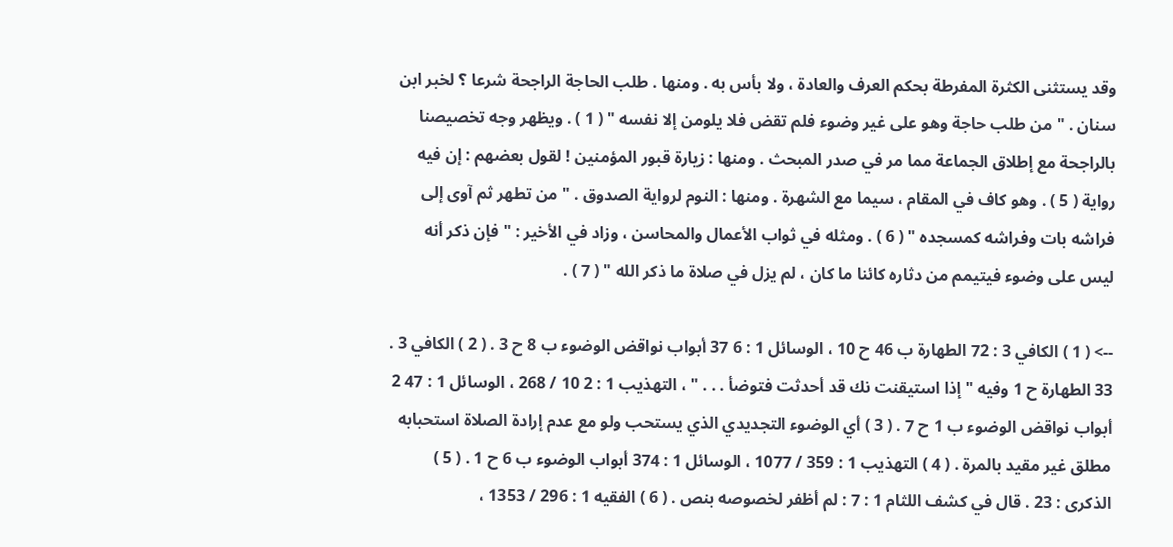وقد يستثنى الكثرة المفرطة بحكم العرف والعادة ، ولا بأس به . ومنها . طلب الحاجة الراجحة شرعا ؟ لخبر ابن سنان . " من طلب حاجة وهو على غير وضوء فلم تقض فلا يلومن إلا نفسه " ( 1 ) . ويظهر وجه تخصيصنا بالراجحة مع إطلاق الجماعة مما مر في صدر المبحث . ومنها : زيارة قبور المؤمنين ! لقول بعضهم : إن فيه رواية ( 5 ) . وهو كاف في المقام ، سيما مع الشهرة . ومنها : النوم لرواية الصدوق . " من تطهر ثم آوى إلى فراشه بات وفراشه كمسجده " ( 6 ) . ومثله في ثواب الأعمال والمحاسن ، وزاد في الأخير : " فإن ذكر أنه ليس على وضوء فيتيمم من دثاره كائنا ما كان ، لم يزل في صلاة ما ذكر الله " ( 7 ) .

--> ( 1 ) الكافي 3 : 72 الطهارة ب 46 ح 10 ، الوسائل 1 : 6 37 أبواب نواقض الوضوء ب 8 ح 3 . ( 2 ) الكافي 3 . 33 الطهارة ح 1 وفيه " إذا استيقنت نك قد أحدثت فتوضأ . . . " ، التهذيب 1 : 2 10 / 268 ، الوسائل 1 : 47 2 أبواب نواقض الوضوء ب 1 ح 7 . ( 3 ) أي الوضوء التجديدي الذي يستحب ولو مع عدم إرادة الصلاة استحبابه مطلق غير مقيد بالمرة . ( 4 ) التهذيب 1 : 359 / 1077 ، الوسائل 1 : 374 أبواب الوضوء ب 6 ح 1 . ( 5 ) الذكرى : 23 . قال في كشف اللثام 1 : 7 : لم أظفر لخصوصه بنص . ( 6 ) الفقيه 1 : 296 / 1353 ،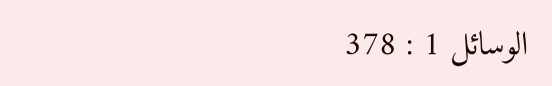الوسائل 1 : 378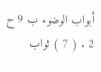أبواب الوضوء ب 9 ح 2 . ( 7 ) ثواب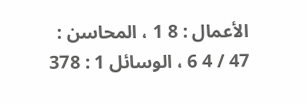الأعمال : 8 1 ، المحاسن : 47 / 4 6 ، الوسائل 1 : 378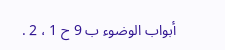أبواب الوضوء ب 9 ح 1 ، 2 .